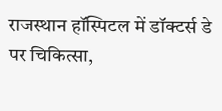राजस्थान हॉस्पिटल में डॉक्टर्स डे पर चिकित्सा,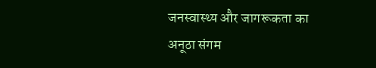जनस्वास्थ्य और जागरूकता का अनूठा संगम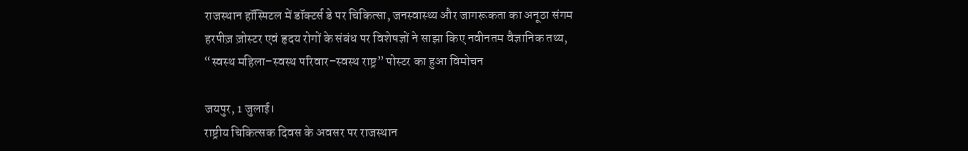राजस्थान हॉस्पिटल में डॉक्टर्स डे पर चिकित्सा, जनस्वास्थ्य और जागरूकता का अनूठा संगम
हरपीज़ ज़ोस्टर एवं हृदय रोगों के संबंध पर विशेषज्ञों ने साझा किए नवीनतम वैज्ञानिक तथ्य,
“स्वस्थ महिला–स्वस्थ परिवार–स्वस्थ राष्ट्र” पोस्टर का हुआ विमोचन

जयपुर, 1 जुलाई।
राष्ट्रीय चिकित्सक दिवस के अवसर पर राजस्थान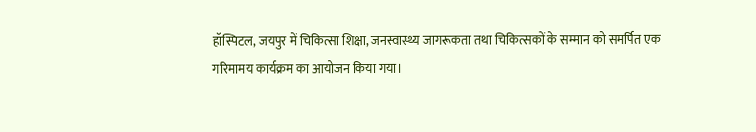हॉस्पिटल, जयपुर में चिकित्सा शिक्षा, जनस्वास्थ्य जागरूकता तथा चिकित्सकों के सम्मान को समर्पित एक गरिमामय कार्यक्रम का आयोजन किया गया।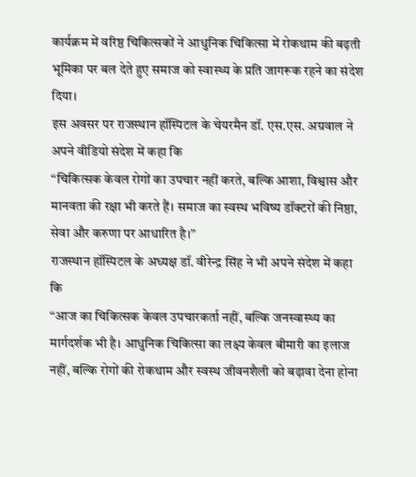कार्यक्रम में वरिष्ठ चिकित्सकों ने आधुनिक चिकित्सा में रोकथाम की बढ़ती भूमिका पर बल देते हुए समाज को स्वास्थ्य के प्रति जागरूक रहने का संदेश दिया।
इस अवसर पर राजस्थान हॉस्पिटल के चेयरमैन डॉ. एस.एस. अग्रवाल ने अपने वीडियो संदेश में कहा कि
“चिकित्सक केवल रोगों का उपचार नहीं करते, बल्कि आशा, विश्वास और मानवता की रक्षा भी करते हैं। समाज का स्वस्थ भविष्य डॉक्टरों की निष्ठा, सेवा और करुणा पर आधारित है।”
राजस्थान हॉस्पिटल के अध्यक्ष डॉ. वीरेन्द्र सिंह ने भी अपने संदेश में कहा कि
“आज का चिकित्सक केवल उपचारकर्ता नहीं, बल्कि जनस्वास्थ्य का मार्गदर्शक भी है। आधुनिक चिकित्सा का लक्ष्य केवल बीमारी का इलाज नहीं, बल्कि रोगों की रोकथाम और स्वस्थ जीवनशैली को बढ़ावा देना होना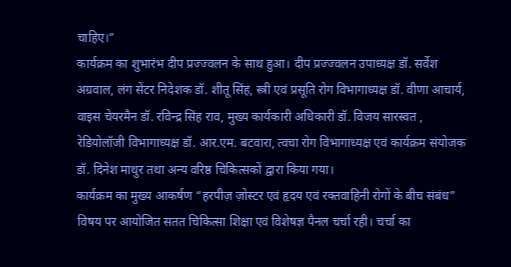चाहिए।”
कार्यक्रम का शुभारंभ दीप प्रज्ज्वलन के साथ हुआ। दीप प्रज्ज्वलन उपाध्यक्ष डॉ. सर्वेश अग्रवाल, लंग सेंटर निदेशक डॉ. शीतू सिंह, स्त्री एवं प्रसूति रोग विभागाध्यक्ष डॉ. वीणा आचार्य, वाइस चेयरमैन डॉ. रविन्द्र सिंह राव, मुख्य कार्यकारी अधिकारी डॉ. विजय सारस्वत , रेडियोलॉजी विभागाध्यक्ष डॉ. आर.एम. बटवारा, त्वचा रोग विभागाध्यक्ष एवं कार्यक्रम संयोजक डॉ. दिनेश माथुर तथा अन्य वरिष्ठ चिकित्सकों द्वारा किया गया।
कार्यक्रम का मुख्य आकर्षण “हरपीज़ ज़ोस्टर एवं हृदय एवं रक्तवाहिनी रोगों के बीच संबंध” विषय पर आयोजित सतत चिकित्सा शिक्षा एवं विशेषज्ञ पैनल चर्चा रही। चर्चा का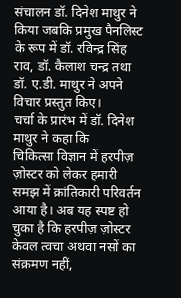संचालन डॉ. दिनेश माथुर ने किया जबकि प्रमुख पैनलिस्ट के रूप में डॉ. रविन्द्र सिंह राव, डॉ. कैलाश चन्द्र तथा डॉ. ए.डी. माथुर ने अपने विचार प्रस्तुत किए।
चर्चा के प्रारंभ में डॉ. दिनेश माथुर ने कहा कि
चिकित्सा विज्ञान में हरपीज़ ज़ोस्टर को लेकर हमारी समझ में क्रांतिकारी परिवर्तन आया है। अब यह स्पष्ट हो चुका है कि हरपीज़ ज़ोस्टर केवल त्वचा अथवा नसों का संक्रमण नहीं,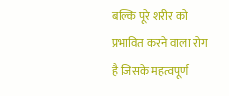बल्कि पूरे शरीर को प्रभावित करने वाला रोग है जिसके महत्वपूर्ण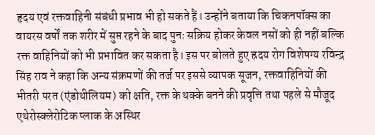हृदय एवं रक्तवाहिनी संबंधी प्रभाव भी हो सकते हैं। उन्होंने बताया कि चिकनपॉक्स का वायरस वर्षों तक शरीर में सुप्त रहने के बाद पुनः सक्रिय होकर केवल नसों को ही नहीं बल्कि रक्त वाहिनियों को भी प्रभावित कर सकता है। इस पर बोलते हुए ह्रदय रोग विशेषग्य रविन्द्र सिंह राव ने कहा कि अन्य संक्रमणों की तर्ज पर इससे व्यापक सूजन, रक्तवाहिनियों की भीतरी परत (एंडोथीलियम) को क्षति, रक्त के थक्के बनने की प्रवृत्ति तथा पहले से मौजूद एथेरोस्क्लेरोटिक प्लाक के अस्थिर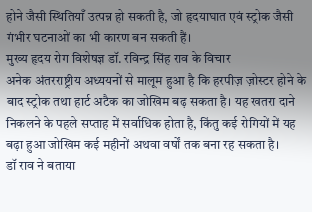होने जैसी स्थितियाँ उत्पन्न हो सकती है, जो हृदयाघात एवं स्ट्रोक जैसी गंभीर घटनाओं का भी कारण बन सकती हैं।
मुख्य हृदय रोग विशेषज्ञ डॉ. रविन्द्र सिंह राव के विचार
अनेक अंतरराष्ट्रीय अध्ययनों से मालूम हुआ है कि हरपीज़ ज़ोस्टर होने के बाद स्ट्रोक तथा हार्ट अटैक का जोखिम बढ़ सकता है। यह खतरा दाने निकलने के पहले सप्ताह में सर्वाधिक होता है, किंतु कई रोगियों में यह बढ़ा हुआ जोखिम कई महीनों अथवा वर्षों तक बना रह सकता है।
डॉ राव ने बताया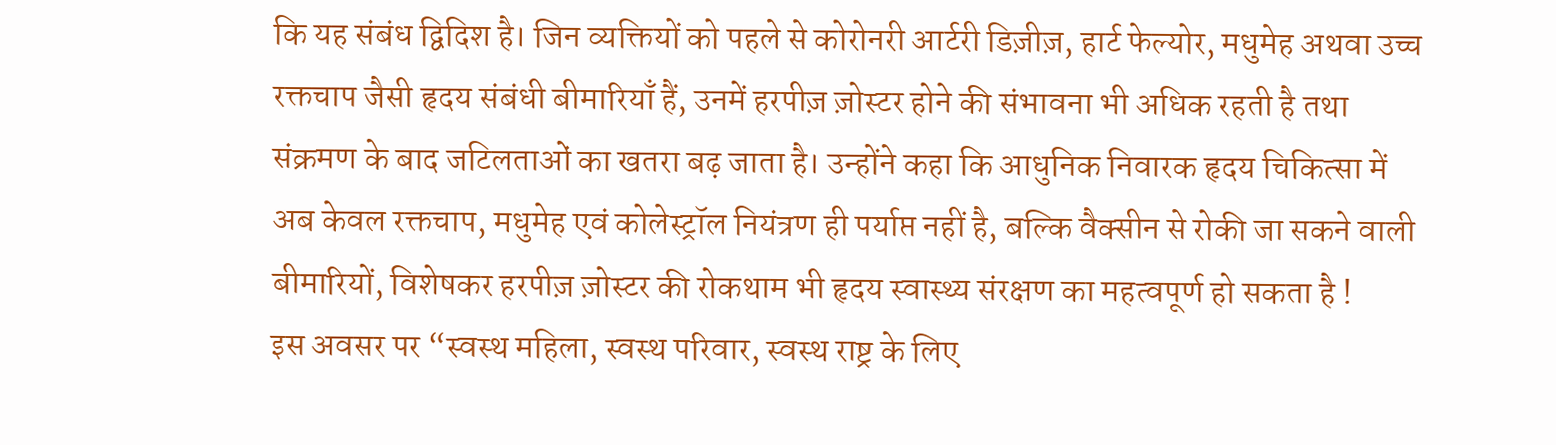कि यह संबंध द्विदिश है। जिन व्यक्तियों को पहले से कोरोनरी आर्टरी डिज़ीज़, हार्ट फेल्योर, मधुमेह अथवा उच्च रक्तचाप जैसी हृदय संबंधी बीमारियाँ हैं, उनमें हरपीज़ ज़ोस्टर होने की संभावना भी अधिक रहती है तथा संक्रमण के बाद जटिलताओं का खतरा बढ़ जाता है। उन्होंने कहा कि आधुनिक निवारक हृदय चिकित्सा में अब केवल रक्तचाप, मधुमेह एवं कोलेस्ट्रॉल नियंत्रण ही पर्याप्त नहीं है, बल्कि वैक्सीन से रोकी जा सकने वाली बीमारियों, विशेषकर हरपीज़ ज़ोस्टर की रोकथाम भी हृदय स्वास्थ्य संरक्षण का महत्वपूर्ण हो सकता है !
इस अवसर पर “स्वस्थ महिला, स्वस्थ परिवार, स्वस्थ राष्ट्र के लिए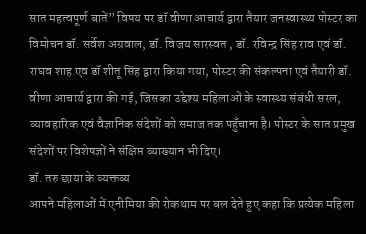सात महत्वपूर्ण बातें” विषय पर डॉ वीणा आचार्य द्वारा तैयार जनस्वास्थ्य पोस्टर का विमोचन डॉ. सर्वेश अग्रवाल, डॉ. विजय सारस्वत , डॉ. रविन्द्र सिंह राव एवं डॉ. राघव शाह एव डॉ शीतू सिंह द्वारा किया गया, पोस्टर की संकल्पना एवं तैयारी डॉ. वीणा आचार्य द्वारा की गई, जिसका उद्देश्य महिलाओं के स्वास्थ्य संबंधी सरल, व्यावहारिक एवं वैज्ञानिक संदेशों को समाज तक पहुँचाना है। पोस्टर के सात प्रमुख संदेशों पर विशेषज्ञों ने संक्षिप्त व्याख्यान भी दिए।
डॉ. तरु छाया के व्यक्तव्य
आपने महिलाओं में एनीमिया की रोकथाम पर बल देते हुए कहा कि प्रत्येक महिला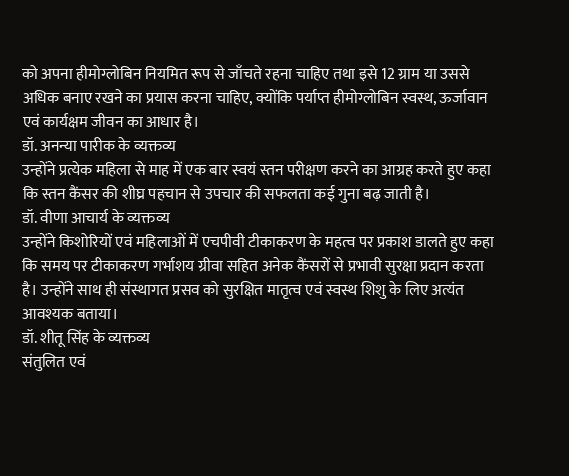को अपना हीमोग्लोबिन नियमित रूप से जाँचते रहना चाहिए तथा इसे 12 ग्राम या उससे अधिक बनाए रखने का प्रयास करना चाहिए, क्योंकि पर्याप्त हीमोग्लोबिन स्वस्थ, ऊर्जावान एवं कार्यक्षम जीवन का आधार है।
डॉ. अनन्या पारीक के व्यक्तव्य
उन्होंने प्रत्येक महिला से माह में एक बार स्वयं स्तन परीक्षण करने का आग्रह करते हुए कहा कि स्तन कैंसर की शीघ्र पहचान से उपचार की सफलता कई गुना बढ़ जाती है।
डॉ. वीणा आचार्य के व्यक्तव्य
उन्होंने किशोरियों एवं महिलाओं में एचपीवी टीकाकरण के महत्व पर प्रकाश डालते हुए कहा कि समय पर टीकाकरण गर्भाशय ग्रीवा सहित अनेक कैंसरों से प्रभावी सुरक्षा प्रदान करता है। उन्होंने साथ ही संस्थागत प्रसव को सुरक्षित मातृत्व एवं स्वस्थ शिशु के लिए अत्यंत आवश्यक बताया।
डॉ. शीतू सिंह के व्यक्तव्य
संतुलित एवं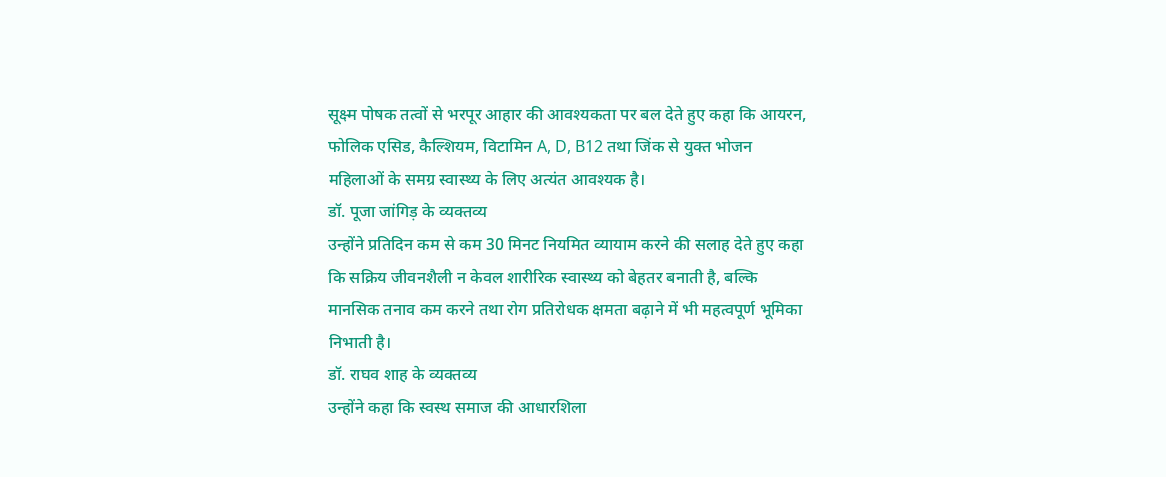सूक्ष्म पोषक तत्वों से भरपूर आहार की आवश्यकता पर बल देते हुए कहा कि आयरन, फोलिक एसिड, कैल्शियम, विटामिन A, D, B12 तथा जिंक से युक्त भोजन महिलाओं के समग्र स्वास्थ्य के लिए अत्यंत आवश्यक है।
डॉ. पूजा जांगिड़ के व्यक्तव्य
उन्होंने प्रतिदिन कम से कम 30 मिनट नियमित व्यायाम करने की सलाह देते हुए कहा कि सक्रिय जीवनशैली न केवल शारीरिक स्वास्थ्य को बेहतर बनाती है, बल्कि मानसिक तनाव कम करने तथा रोग प्रतिरोधक क्षमता बढ़ाने में भी महत्वपूर्ण भूमिका निभाती है।
डॉ. राघव शाह के व्यक्तव्य
उन्होंने कहा कि स्वस्थ समाज की आधारशिला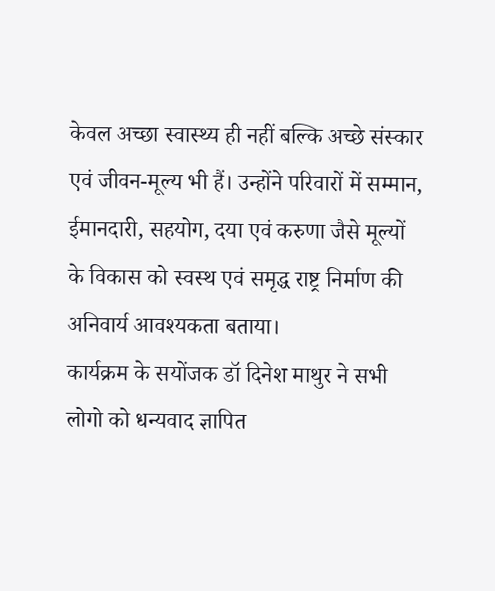केवल अच्छा स्वास्थ्य ही नहीं बल्कि अच्छे संस्कार एवं जीवन-मूल्य भी हैं। उन्होंने परिवारों में सम्मान, ईमानदारी, सहयोग, दया एवं करुणा जैसे मूल्यों के विकास को स्वस्थ एवं समृद्ध राष्ट्र निर्माण की अनिवार्य आवश्यकता बताया।
कार्यक्रम के सयोंजक डॉ दिनेश माथुर ने सभी लोगो को धन्यवाद ज्ञापित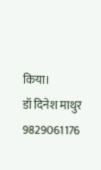किया।
डॉ दिनेश माथुर
9829061176